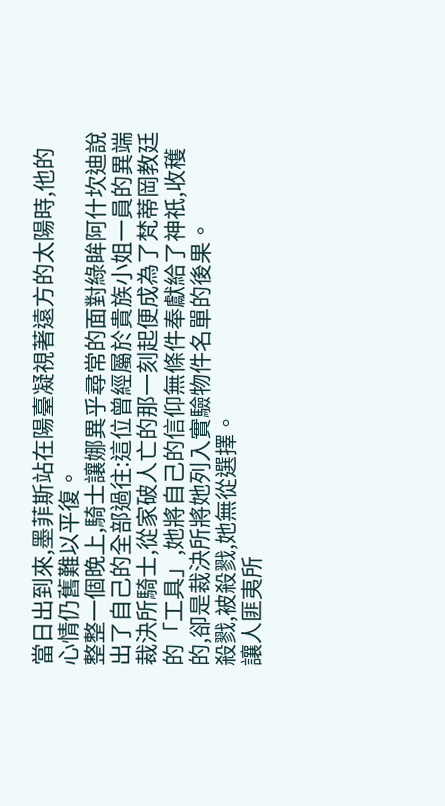當日出到來,墨菲斯站在陽臺凝視著遠方的太陽時,他的心情仍舊難以平復。
整整一個晚上,騎士讓娜異乎尋常的面對綠眸阿什坎迪說出了自己的全部過往:這位曾經屬於貴族小姐一員的異端裁決所騎士,從家破人亡的那一刻起便成為了梵蒂岡教廷的「工具」,她將自己的信仰無條件奉獻給了神祇,收穫的,卻是裁決所將她列入實驗物件名單的後果。
殺戮,被殺戮,她無從選擇。
讓人匪夷所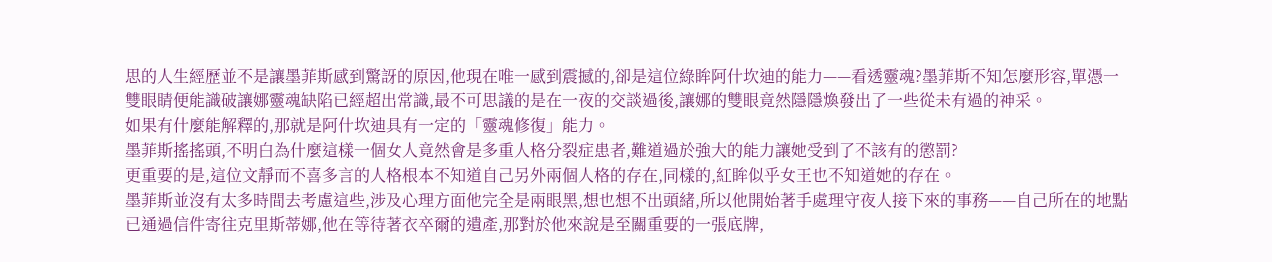思的人生經歷並不是讓墨菲斯感到驚訝的原因,他現在唯一感到震撼的,卻是這位綠眸阿什坎迪的能力——看透靈魂?墨菲斯不知怎麼形容,單憑一雙眼睛便能識破讓娜靈魂缺陷已經超出常識,最不可思議的是在一夜的交談過後,讓娜的雙眼竟然隱隱煥發出了一些從未有過的神采。
如果有什麼能解釋的,那就是阿什坎迪具有一定的「靈魂修復」能力。
墨菲斯搖搖頭,不明白為什麼這樣一個女人竟然會是多重人格分裂症患者,難道過於強大的能力讓她受到了不該有的懲罰?
更重要的是,這位文靜而不喜多言的人格根本不知道自己另外兩個人格的存在,同樣的,紅眸似乎女王也不知道她的存在。
墨菲斯並沒有太多時間去考慮這些,涉及心理方面他完全是兩眼黑,想也想不出頭緒,所以他開始著手處理守夜人接下來的事務——自己所在的地點已通過信件寄往克里斯蒂娜,他在等待著衣卒爾的遺產,那對於他來說是至關重要的一張底牌,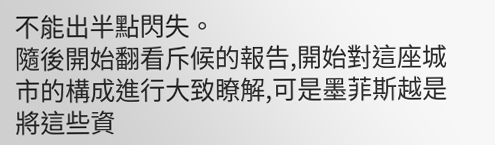不能出半點閃失。
隨後開始翻看斥候的報告,開始對這座城市的構成進行大致瞭解,可是墨菲斯越是將這些資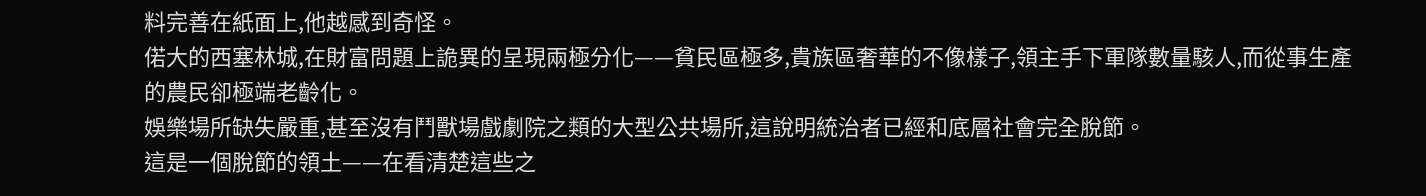料完善在紙面上,他越感到奇怪。
偌大的西塞林城,在財富問題上詭異的呈現兩極分化——貧民區極多,貴族區奢華的不像樣子,領主手下軍隊數量駭人,而從事生產的農民卻極端老齡化。
娛樂場所缺失嚴重,甚至沒有鬥獸場戲劇院之類的大型公共場所,這說明統治者已經和底層社會完全脫節。
這是一個脫節的領土——在看清楚這些之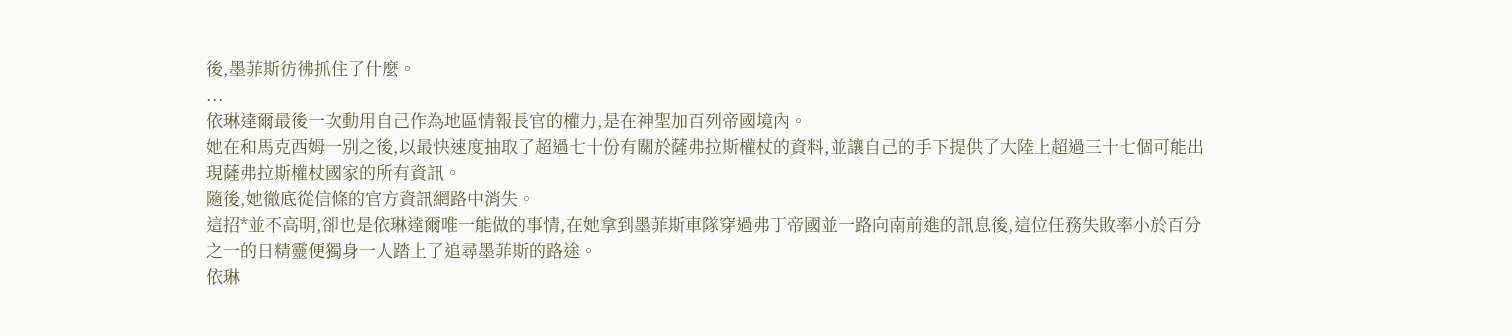後,墨菲斯彷彿抓住了什麼。
...
依琳達爾最後一次動用自己作為地區情報長官的權力,是在神聖加百列帝國境內。
她在和馬克西姆一別之後,以最快速度抽取了超過七十份有關於薩弗拉斯權杖的資料,並讓自己的手下提供了大陸上超過三十七個可能出現薩弗拉斯權杖國家的所有資訊。
隨後,她徹底從信條的官方資訊網路中消失。
這招*並不高明,卻也是依琳達爾唯一能做的事情,在她拿到墨菲斯車隊穿過弗丁帝國並一路向南前進的訊息後,這位任務失敗率小於百分之一的日精靈便獨身一人踏上了追尋墨菲斯的路途。
依琳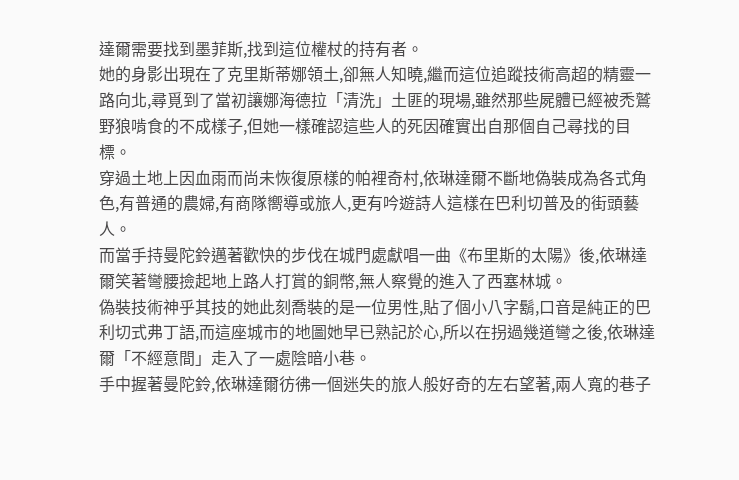達爾需要找到墨菲斯,找到這位權杖的持有者。
她的身影出現在了克里斯蒂娜領土,卻無人知曉,繼而這位追蹤技術高超的精靈一路向北,尋覓到了當初讓娜海德拉「清洗」土匪的現場,雖然那些屍體已經被禿鷲野狼啃食的不成樣子,但她一樣確認這些人的死因確實出自那個自己尋找的目標。
穿過土地上因血雨而尚未恢復原樣的帕裡奇村,依琳達爾不斷地偽裝成為各式角色,有普通的農婦,有商隊嚮導或旅人,更有吟遊詩人這樣在巴利切普及的街頭藝人。
而當手持曼陀鈴邁著歡快的步伐在城門處獻唱一曲《布里斯的太陽》後,依琳達爾笑著彎腰撿起地上路人打賞的銅幣,無人察覺的進入了西塞林城。
偽裝技術神乎其技的她此刻喬裝的是一位男性,貼了個小八字鬍,口音是純正的巴利切式弗丁語,而這座城市的地圖她早已熟記於心,所以在拐過幾道彎之後,依琳達爾「不經意間」走入了一處陰暗小巷。
手中握著曼陀鈴,依琳達爾彷彿一個迷失的旅人般好奇的左右望著,兩人寬的巷子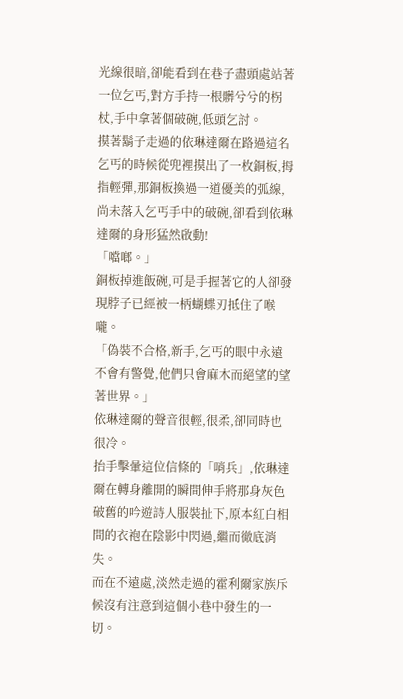光線很暗,卻能看到在巷子盡頭處站著一位乞丐,對方手持一根髒兮兮的柺杖,手中拿著個破碗,低頭乞討。
摸著鬍子走過的依琳達爾在路過這名乞丐的時候從兜裡摸出了一枚銅板,拇指輕彈,那銅板換過一道優美的弧線,尚未落入乞丐手中的破碗,卻看到依琳達爾的身形猛然啟動!
「噹啷。」
銅板掉進飯碗,可是手握著它的人卻發現脖子已經被一柄蝴蝶刃抵住了喉嚨。
「偽裝不合格,新手,乞丐的眼中永遠不會有警覺,他們只會麻木而絕望的望著世界。」
依琳達爾的聲音很輕,很柔,卻同時也很冷。
抬手擊暈這位信條的「哨兵」,依琳達爾在轉身離開的瞬間伸手將那身灰色破舊的吟遊詩人服裝扯下,原本紅白相間的衣袍在陰影中閃過,繼而徹底消失。
而在不遠處,淡然走過的霍利爾家族斥候沒有注意到這個小巷中發生的一切。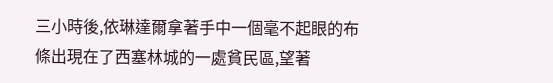三小時後,依琳達爾拿著手中一個毫不起眼的布條出現在了西塞林城的一處貧民區,望著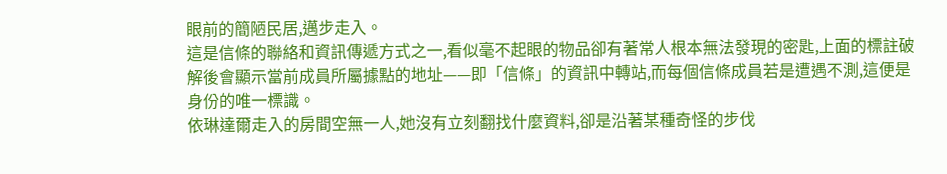眼前的簡陋民居,邁步走入。
這是信條的聯絡和資訊傳遞方式之一,看似毫不起眼的物品卻有著常人根本無法發現的密匙,上面的標註破解後會顯示當前成員所屬據點的地址——即「信條」的資訊中轉站,而每個信條成員若是遭遇不測,這便是身份的唯一標識。
依琳達爾走入的房間空無一人,她沒有立刻翻找什麼資料,卻是沿著某種奇怪的步伐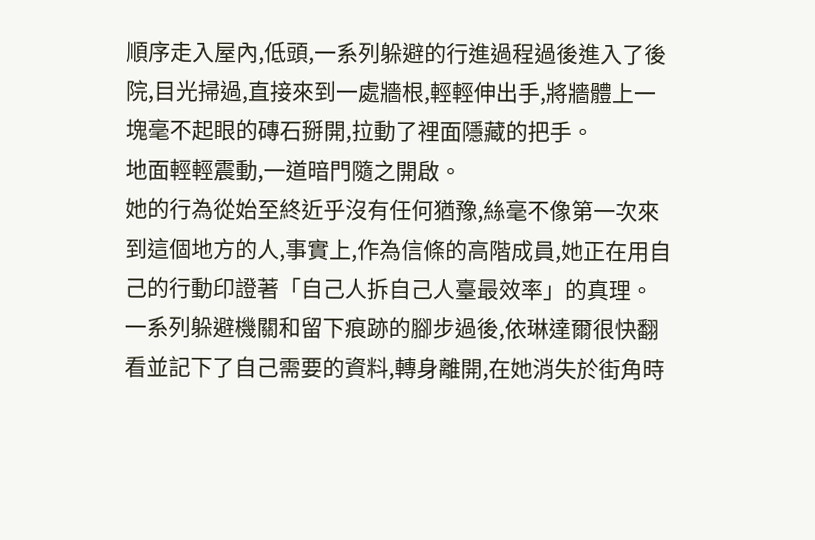順序走入屋內,低頭,一系列躲避的行進過程過後進入了後院,目光掃過,直接來到一處牆根,輕輕伸出手,將牆體上一塊毫不起眼的磚石掰開,拉動了裡面隱藏的把手。
地面輕輕震動,一道暗門隨之開啟。
她的行為從始至終近乎沒有任何猶豫,絲毫不像第一次來到這個地方的人,事實上,作為信條的高階成員,她正在用自己的行動印證著「自己人拆自己人臺最效率」的真理。
一系列躲避機關和留下痕跡的腳步過後,依琳達爾很快翻看並記下了自己需要的資料,轉身離開,在她消失於街角時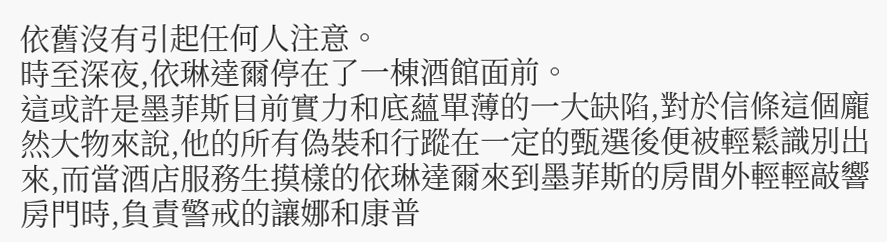依舊沒有引起任何人注意。
時至深夜,依琳達爾停在了一棟酒館面前。
這或許是墨菲斯目前實力和底蘊單薄的一大缺陷,對於信條這個龐然大物來說,他的所有偽裝和行蹤在一定的甄選後便被輕鬆識別出來,而當酒店服務生摸樣的依琳達爾來到墨菲斯的房間外輕輕敲響房門時,負責警戒的讓娜和康普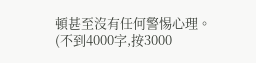頓甚至沒有任何警惕心理。
(不到4000字,按3000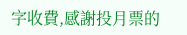字收費,感謝投月票的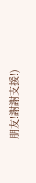朋友!謝謝支援!)